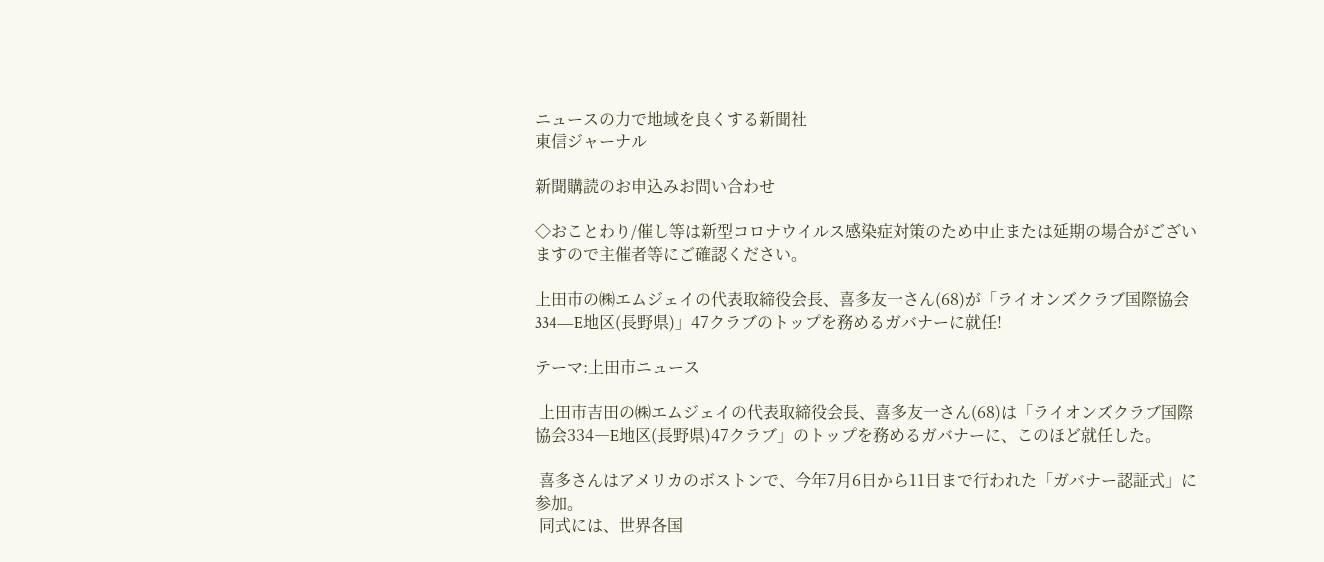ニュースの力で地域を良くする新聞社
東信ジャーナル

新聞購読のお申込みお問い合わせ

◇おことわり/催し等は新型コロナウイルス感染症対策のため中止または延期の場合がございますので主催者等にご確認ください。

上田市の㈱エムジェイの代表取締役会長、喜多友一さん(68)が「ライオンズクラブ国際協会334―E地区(長野県)」47クラブのトップを務めるガバナーに就任!

テーマ:上田市ニュース

 上田市吉田の㈱エムジェイの代表取締役会長、喜多友一さん(68)は「ライオンズクラブ国際協会334―E地区(長野県)47クラブ」のトップを務めるガバナーに、このほど就任した。

 喜多さんはアメリカのボストンで、今年7月6日から11日まで行われた「ガバナー認証式」に参加。
 同式には、世界各国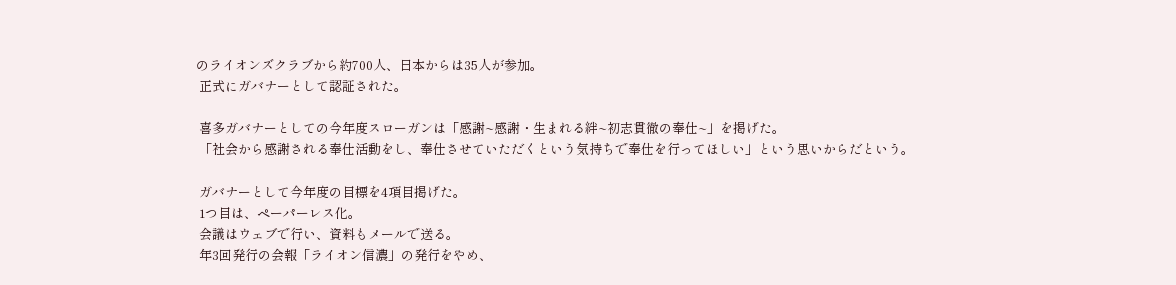のライオンズクラブから約700人、日本からは35人が参加。
 正式にガバナーとして認証された。

 喜多ガバナーとしての今年度スローガンは「感謝~感謝・生まれる絆~初志貫徹の奉仕~」を掲げた。
 「社会から感謝される奉仕活動をし、奉仕させていただくという気持ちで奉仕を行ってほしい」という思いからだという。

 ガバナーとして今年度の目標を4項目掲げた。
 1つ目は、ペーパーレス化。
 会議はウェブで行い、資料もメールで送る。
 年3回発行の会報「ライオン信濃」の発行をやめ、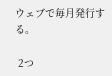ウェブで毎月発行する。

 2つ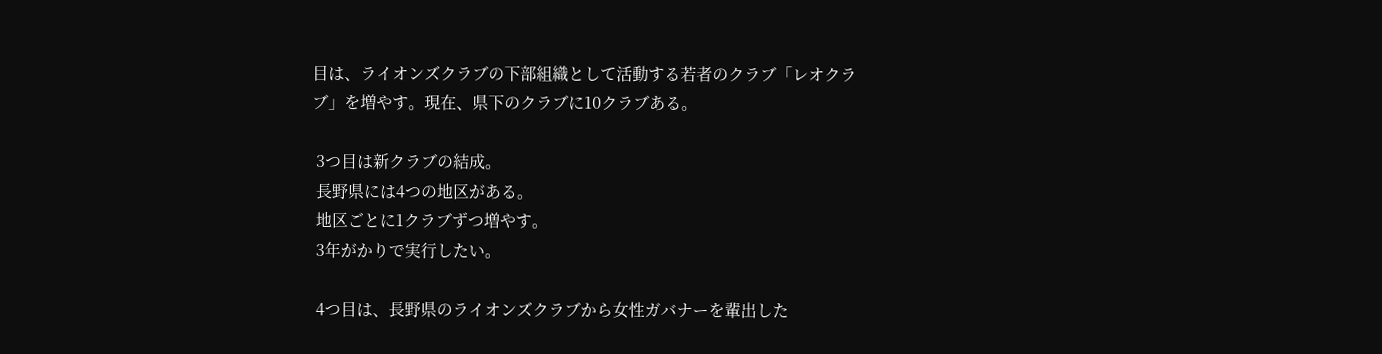目は、ライオンズクラブの下部組織として活動する若者のクラブ「レオクラブ」を増やす。現在、県下のクラブに10クラブある。

 3つ目は新クラブの結成。
 長野県には4つの地区がある。
 地区ごとに1クラブずつ増やす。
 3年がかりで実行したい。

 4つ目は、長野県のライオンズクラブから女性ガバナーを輩出した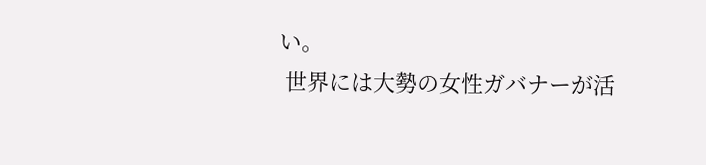い。
 世界には大勢の女性ガバナーが活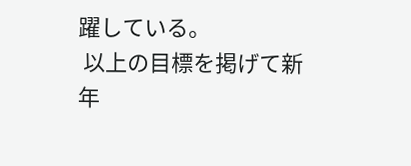躍している。
 以上の目標を掲げて新年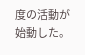度の活動が始動した。